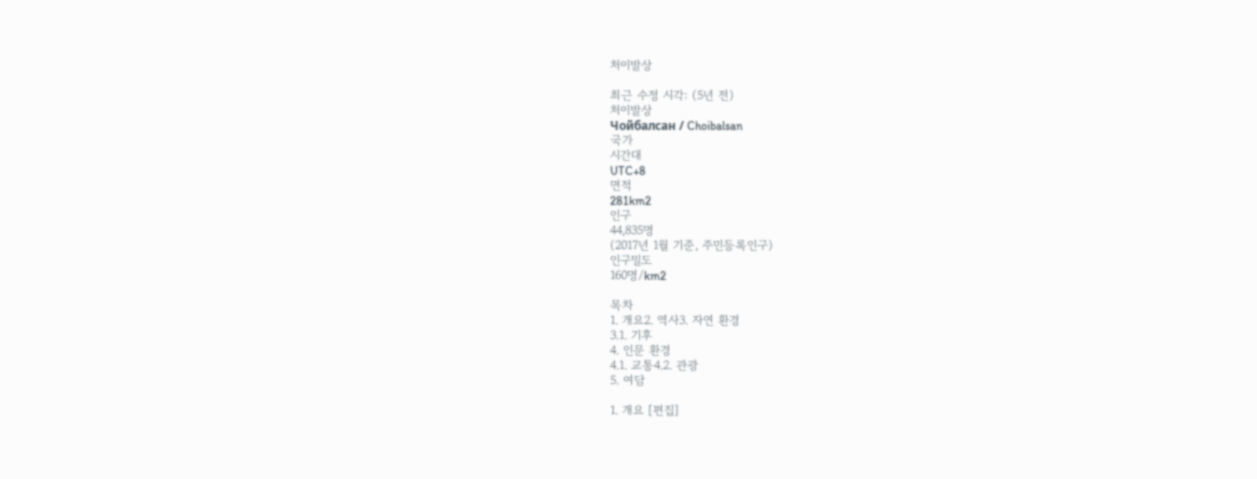처이발상

최근 수정 시각: (5년 전)
처이발상
Чойбалсан / Choibalsan
국가
시간대
UTC+8
면적
281km2
인구
44,835명
(2017년 1월 기준, 주민등록인구)
인구밀도
160명/km2

목차
1. 개요2. 역사3. 자연 환경
3.1. 기후
4. 인문 환경
4.1. 교통4.2. 관광
5. 여담

1. 개요 [편집]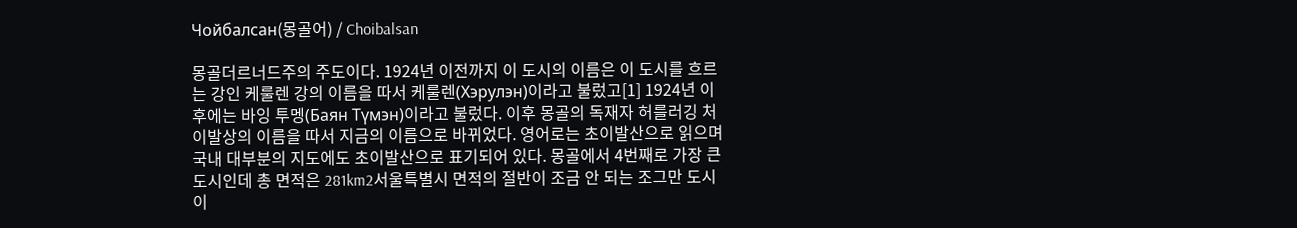Чойбалсан(몽골어) / Choibalsan

몽골더르너드주의 주도이다. 1924년 이전까지 이 도시의 이름은 이 도시를 흐르는 강인 케룰렌 강의 이름을 따서 케룰렌(Хэрулэн)이라고 불렀고[1] 1924년 이후에는 바잉 투멩(Баян Түмэн)이라고 불렀다. 이후 몽골의 독재자 허를러깅 처이발상의 이름을 따서 지금의 이름으로 바뀌었다. 영어로는 초이발산으로 읽으며 국내 대부분의 지도에도 초이발산으로 표기되어 있다. 몽골에서 4번째로 가장 큰 도시인데 총 면적은 281km2서울특별시 면적의 절반이 조금 안 되는 조그만 도시이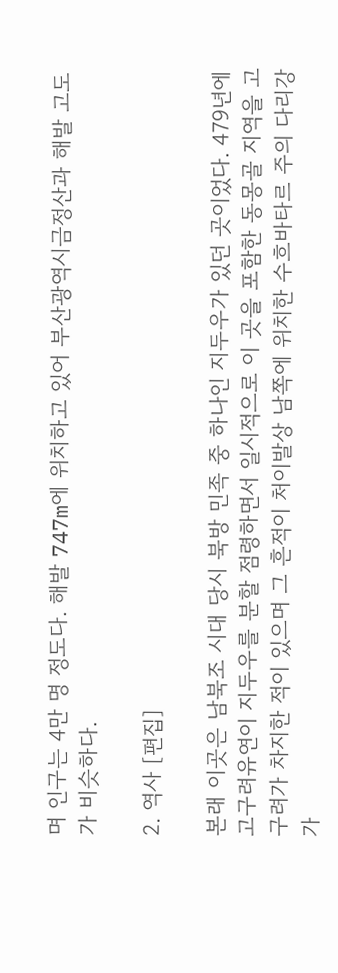며 인구는 4만 명 정도다. 해발 747m에 위치하고 있어 부산광역시금정산과 해발 고도가 비슷하다.

2. 역사 [편집]

본래 이곳은 남북조 시대 당시 북방 민족 중 하나인 지두우가 있던 곳이었다. 479년에 고구려유연이 지두우를 분할 점령하면서 일시적으로 이 곳을 포함한 동몽골 지역을 고구려가 차지한 적이 있으며 그 흔적이 처이발상 남쪽에 위치한 수흐바타르 주의 다리강가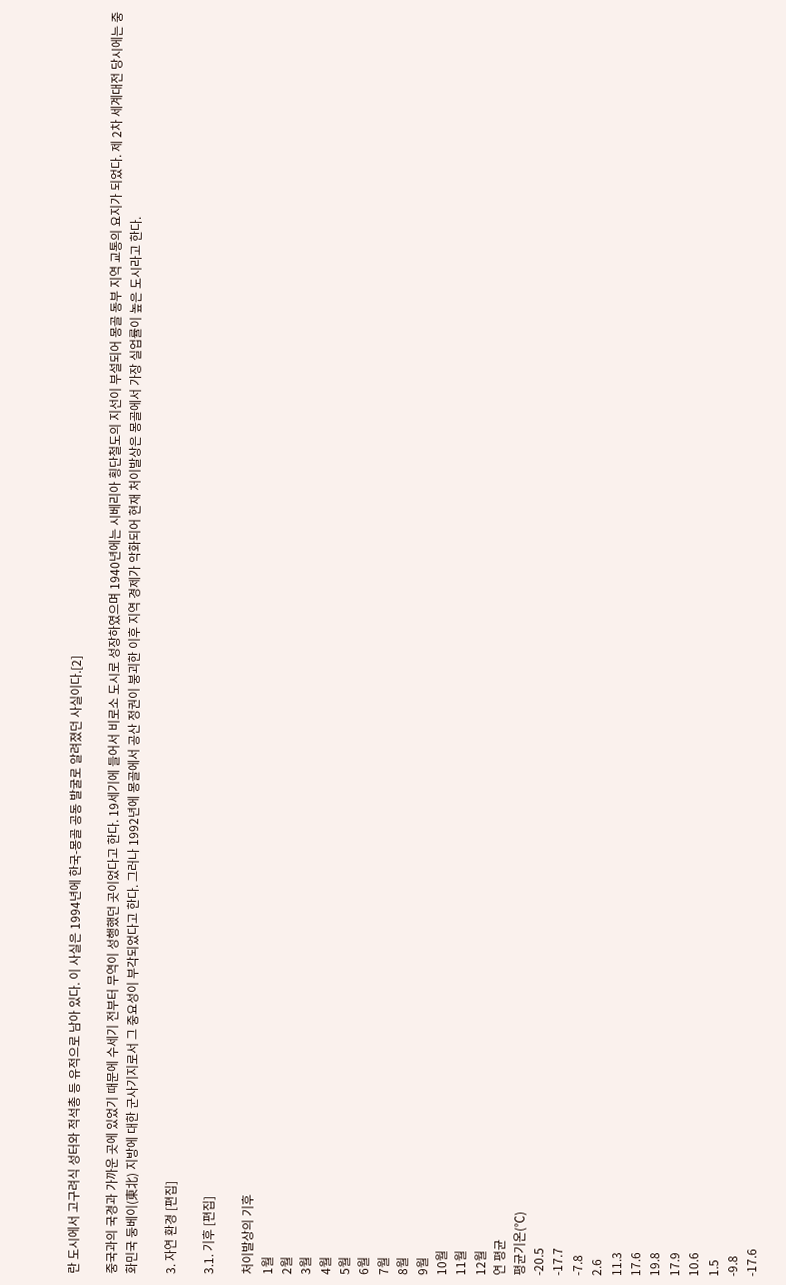란 도시에서 고구려식 성터와 적석총 등 유적으로 남아 있다. 이 사실은 1994년에 한국-몽골 공동 발굴로 알려졌던 사실이다.[2]

중국과의 국경과 가까운 곳에 있었기 때문에 수세기 전부터 무역이 성행했던 곳이었다고 한다. 19세기에 들어서 비로소 도시로 성장하였으며 1940년에는 시베리아 횡단철도의 지선이 부설되어 몽골 동부 지역 교통의 요지가 되었다. 제 2차 세계대전 당시에는 중화민국 둥베이(東北) 지방에 대한 군사기지로서 그 중요성이 부각되었다고 한다. 그러나 1992년에 몽골에서 공산 정권이 붕괴한 이후 지역 경제가 악화되어 현재 처이발상은 몽골에서 가장 실업률이 높은 도시라고 한다.

3. 자연 환경 [편집]

3.1. 기후 [편집]

처이발상의 기후
1월
2월
3월
4월
5월
6월
7월
8월
9월
10월
11월
12월
연 평균
평균기온(℃)
-20.5
-17.7
-7.8
2.6
11.3
17.6
19.8
17.9
10.6
1.5
-9.8
-17.6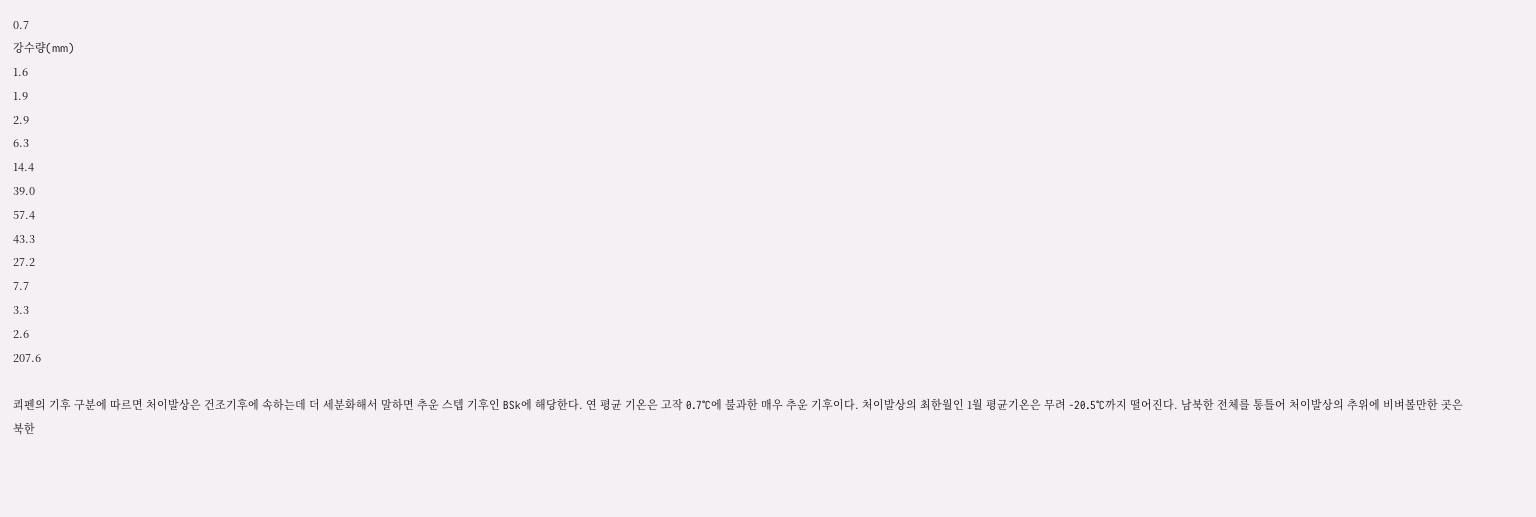0.7
강수량(mm)
1.6
1.9
2.9
6.3
14.4
39.0
57.4
43.3
27.2
7.7
3.3
2.6
207.6

쾨펜의 기후 구분에 따르면 처이발상은 건조기후에 속하는데 더 세분화해서 말하면 추운 스텝 기후인 BSk에 해당한다. 연 평균 기온은 고작 0.7°C에 불과한 매우 추운 기후이다. 처이발상의 최한월인 1월 평균기온은 무려 -20.5°C까지 떨어진다. 남북한 전체를 통틀어 처이발상의 추위에 비벼볼만한 곳은 북한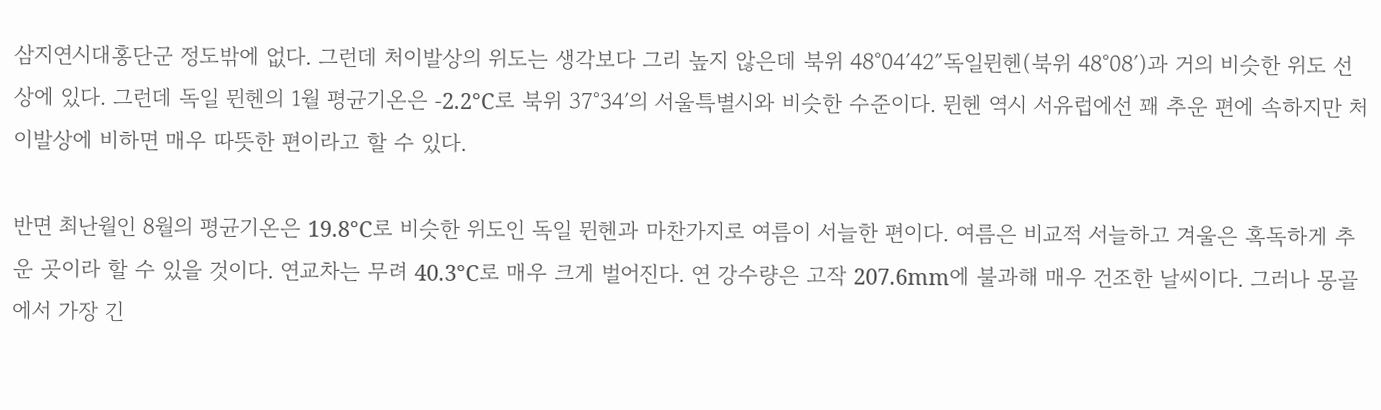삼지연시대홍단군 정도밖에 없다. 그런데 처이발상의 위도는 생각보다 그리 높지 않은데 북위 48°04′42″독일뮌헨(북위 48°08′)과 거의 비슷한 위도 선상에 있다. 그런데 독일 뮌헨의 1월 평균기온은 -2.2°C로 북위 37°34′의 서울특별시와 비슷한 수준이다. 뮌헨 역시 서유럽에선 꽤 추운 편에 속하지만 처이발상에 비하면 매우 따뜻한 편이라고 할 수 있다.

반면 최난월인 8월의 평균기온은 19.8°C로 비슷한 위도인 독일 뮌헨과 마찬가지로 여름이 서늘한 편이다. 여름은 비교적 서늘하고 겨울은 혹독하게 추운 곳이라 할 수 있을 것이다. 연교차는 무려 40.3°C로 매우 크게 벌어진다. 연 강수량은 고작 207.6mm에 불과해 매우 건조한 날씨이다. 그러나 몽골에서 가장 긴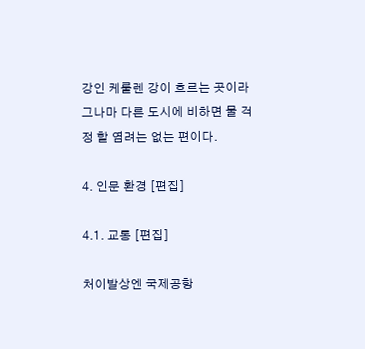강인 케룰렌 강이 흐르는 곳이라 그나마 다른 도시에 비하면 물 걱정 할 염려는 없는 편이다.

4. 인문 환경 [편집]

4.1. 교통 [편집]

처이발상엔 국제공항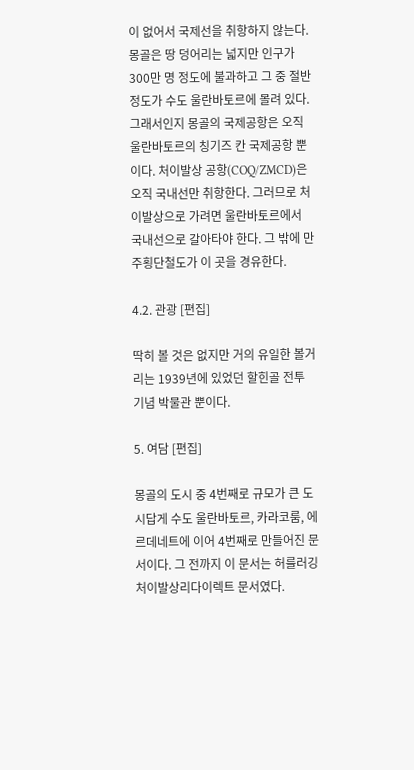이 없어서 국제선을 취항하지 않는다. 몽골은 땅 덩어리는 넓지만 인구가 300만 명 정도에 불과하고 그 중 절반 정도가 수도 울란바토르에 몰려 있다. 그래서인지 몽골의 국제공항은 오직 울란바토르의 칭기즈 칸 국제공항 뿐이다. 처이발상 공항(COQ/ZMCD)은 오직 국내선만 취항한다. 그러므로 처이발상으로 가려면 울란바토르에서 국내선으로 갈아타야 한다. 그 밖에 만주횡단철도가 이 곳을 경유한다.

4.2. 관광 [편집]

딱히 볼 것은 없지만 거의 유일한 볼거리는 1939년에 있었던 할힌골 전투 기념 박물관 뿐이다.

5. 여담 [편집]

몽골의 도시 중 4번째로 규모가 큰 도시답게 수도 울란바토르, 카라코룸, 에르데네트에 이어 4번째로 만들어진 문서이다. 그 전까지 이 문서는 허를러깅 처이발상리다이렉트 문서였다.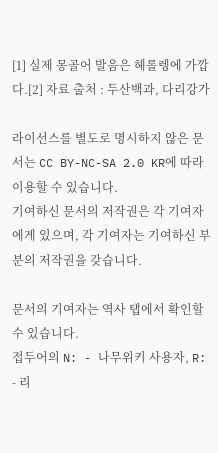[1] 실제 몽골어 발음은 헤롤렝에 가깝다.[2] 자료 출처 : 두산백과, 다리강가

라이선스를 별도로 명시하지 않은 문서는 CC BY-NC-SA 2.0 KR에 따라 이용할 수 있습니다.
기여하신 문서의 저작권은 각 기여자에게 있으며, 각 기여자는 기여하신 부분의 저작권을 갖습니다.

문서의 기여자는 역사 탭에서 확인할 수 있습니다.
접두어의 N: - 나무위키 사용자, R: - 리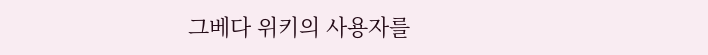그베다 위키의 사용자를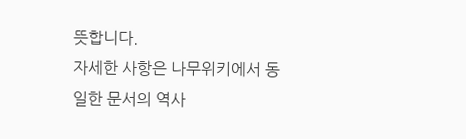뜻합니다.
자세한 사항은 나무위키에서 동일한 문서의 역사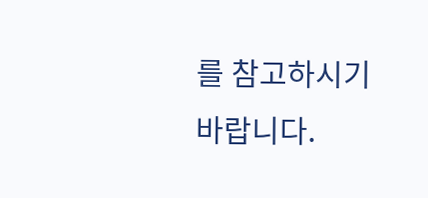를 참고하시기 바랍니다.